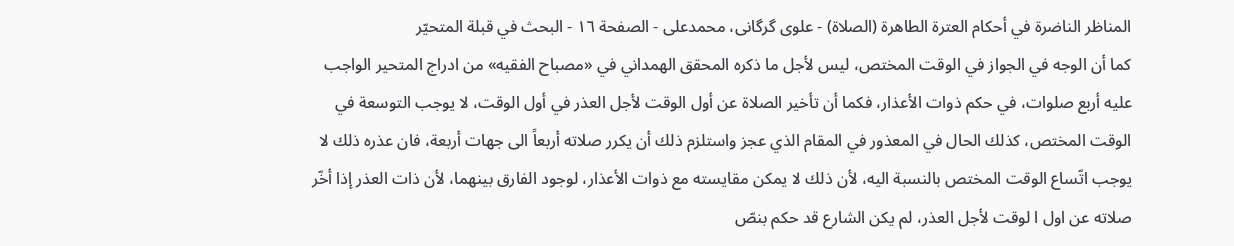المناظر الناضرة في أحکام العترة الطاهرة (الصلاة) - علوی گرگانی، محمدعلی - الصفحة ١٦ - البحث في قبلة المتحيّر
كما أن الوجه في الجواز في الوقت المختص، ليس لأجل ما ذكره المحقق الهمداني في «مصباح الفقيه» من ادراج المتحير الواجب عليه أربع صلوات، في حكم ذوات الأعذار، فكما أن تأخير الصلاة عن أول الوقت لأجل العذر في أول الوقت، لا يوجب التوسعة في الوقت المختص، كذلك الحال في المعذور في المقام الذي عجز واستلزم ذلك أن يكرر صلاته أربعاً الى جهات أربعة، فان عذره ذلك لا يوجب اتّساع الوقت المختص بالنسبة اليه، لأن ذلك لا يمكن مقايسته مع ذوات الأعذار، لوجود الفارق بينهما، لأن ذات العذر إذا أخّر صلاته عن اول ا لوقت لأجل العذر، لم يكن الشارع قد حكم بنصّ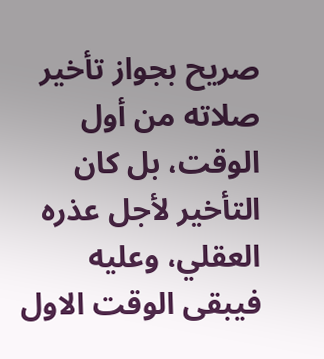صريح بجواز تأخير صلاته من أول الوقت، بل كان التأخير لأجل عذره العقلي، وعليه فيبقى الوقت الاول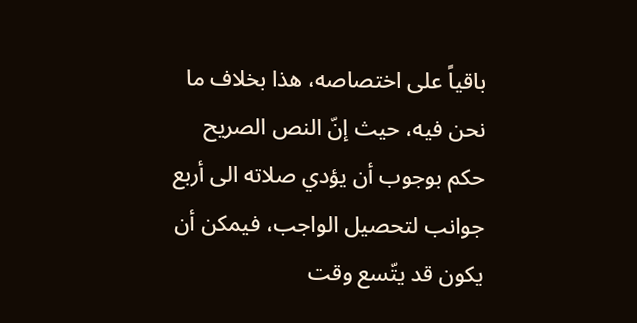باقياً على اختصاصه، هذا بخلاف ما نحن فيه، حيث إنّ النص الصريح حكم بوجوب أن يؤدي صلاته الى أربع جوانب لتحصيل الواجب، فيمكن أن يكون قد يتّسع وقت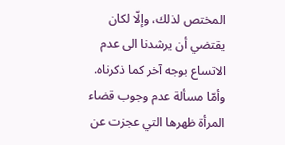المختص لذلك، وإلّا لكان يقتضي أن يرشدنا الى عدم الاتساع بوجه آخر كما ذكرناه.
وأمّا مسألة عدم وجوب قضاء المرأة ظهرها التي عجزت عن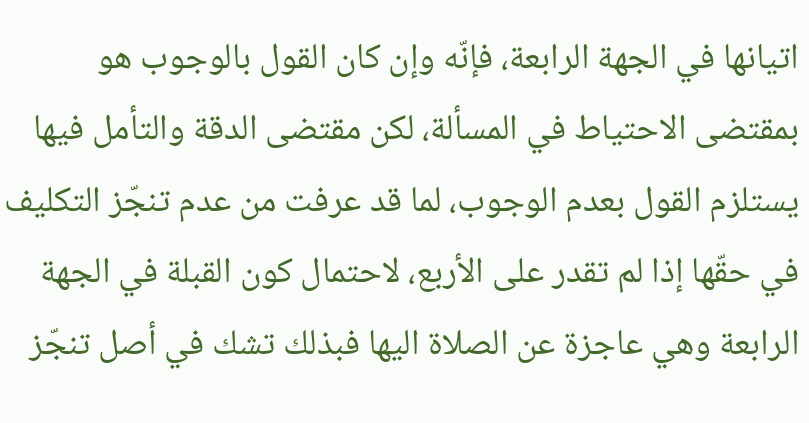اتيانها في الجهة الرابعة، فإنّه وإن كان القول بالوجوب هو بمقتضى الاحتياط في المسألة، لكن مقتضى الدقة والتأمل فيها يستلزم القول بعدم الوجوب، لما قد عرفت من عدم تنجّز التكليف في حقّها إذا لم تقدر على الأربع، لاحتمال كون القبلة في الجهة الرابعة وهي عاجزة عن الصلاة اليها فبذلك تشك في أصل تنجّز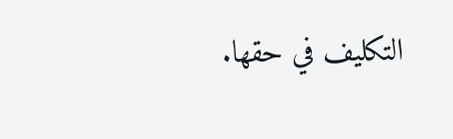التكليف في حقها.